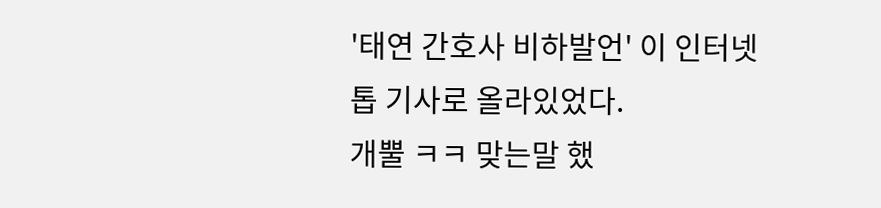'태연 간호사 비하발언' 이 인터넷 톱 기사로 올라있었다.
개뿔 ㅋㅋ 맞는말 했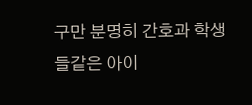구만 분명히 간호과 학생들같은 아이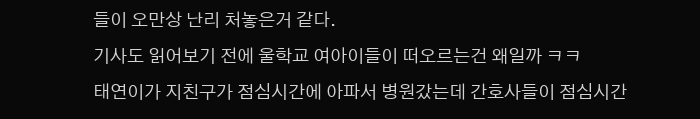들이 오만상 난리 처놓은거 같다.
기사도 읽어보기 전에 울학교 여아이들이 떠오르는건 왜일까 ㅋㅋ
태연이가 지친구가 점심시간에 아파서 병원갔는데 간호사들이 점심시간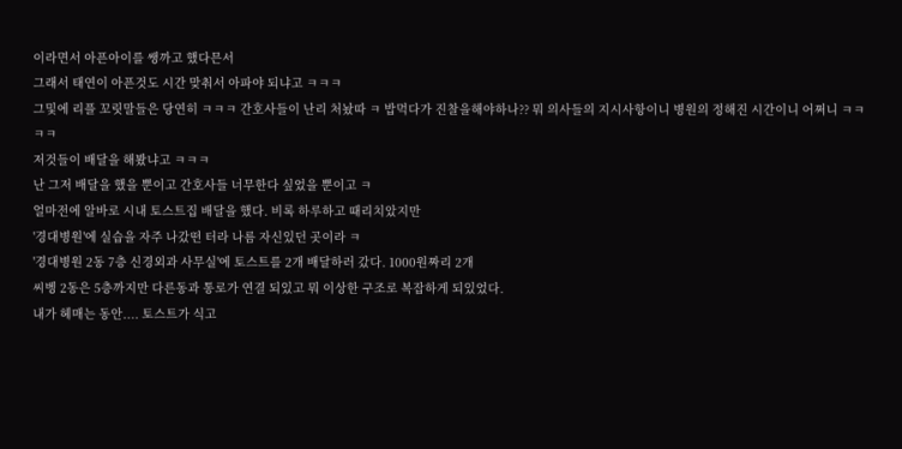이라면서 아픈아이를 쌩까고 했다믄서
그래서 태연이 아픈것도 시간 맞춰서 아파야 되냐고 ㅋㅋㅋ
그및에 리플 꼬릿말들은 당연히 ㅋㅋㅋ 간호사들이 난리 처놨따 ㅋ 밥먹다가 진찰을해야하나?? 뭐 의사들의 지시사항이니 병원의 정해진 시간이니 어쩌니 ㅋㅋㅋㅋ
저것들이 배달을 해봤냐고 ㅋㅋㅋ
난 그저 배달을 했을 뿐이고 간호사들 너무한다 싶었을 뿐이고 ㅋ
얼마전에 알바로 시내 토스트집 배달을 했다. 비록 하루하고 때리치았지만
'경대병원'에 실습을 자주 나갔떤 터라 나름 자신있던 곳이라 ㅋ
'경대병원 2동 7층 신경외과 사무실'에 토스트를 2개 배달하러 갔다. 1000원짜리 2개
씨벵 2동은 5층까지만 다른동과 통로가 연결 되있고 뭐 이상한 구조로 복잡하게 되있었다.
내가 헤매는 동안.... 토스트가 식고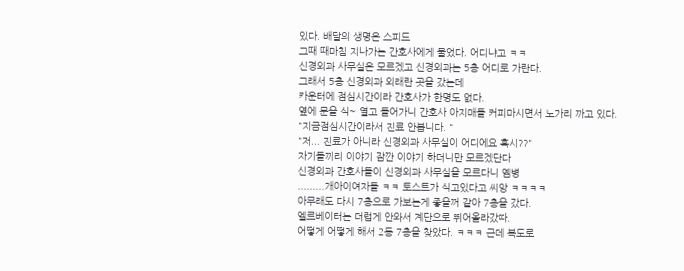있다. 배달의 생명은 스피드
그때 때마침 지나가는 간호사에게 물었다. 어디냐고 ㅋㅋ
신경외과 사무실은 모르겠고 신경외과는 5층 어디로 가란다.
그래서 5층 신경외과 외래란 곳을 갔는데
카운터에 점심시간이라 간호사가 한명도 없다.
옆에 문을 식~ 열고 들어가니 간호사 아지매들 커피마시면서 노가리 까고 있다.
"지금점심시간이라서 진료 안봅니다. "
"저... 진료가 아니라 신경외과 사무실이 어디에요 혹시??"
자기들끼리 이야기 잠깐 이야기 하더니만 모르겠단다
신경외과 간호사들이 신경외과 사무실을 모르다니 옘병
.........개아이여자들 ㅋㅋ 토스트가 식고있다고 씨앙 ㅋㅋㅋㅋ
아무래도 다시 7층으로 가보는게 좋을꺼 같아 7층을 갔다.
엘르베이터는 더럽게 안와서 계단으로 뛰어올라갔따.
어떻게 어떻게 해서 2동 7층을 찾았다. ㅋㅋㅋ 근데 복도로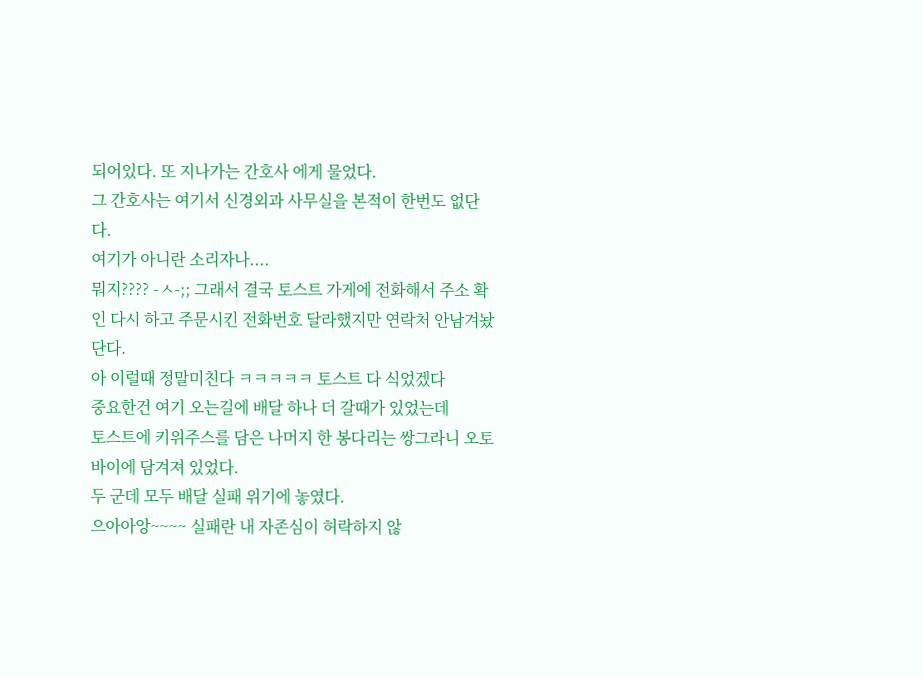되어있다. 또 지나가는 간호사 에게 물었다.
그 간호사는 여기서 신경외과 사무실을 본적이 한번도 없단다.
여기가 아니란 소리자나....
뭐지???? -ㅅ-;; 그래서 결국 토스트 가게에 전화해서 주소 확인 다시 하고 주문시킨 전화번호 달라했지만 연락처 안남겨놨단다.
아 이럴때 정말미친다 ㅋㅋㅋㅋㅋ 토스트 다 식었겠다
중요한건 여기 오는길에 배달 하나 더 갈때가 있었는데
토스트에 키위주스를 담은 나머지 한 봉다리는 쌍그라니 오토바이에 담겨져 있었다.
두 군데 모두 배달 실패 위기에 놓였다.
으아아앙~~~~ 실패란 내 자존심이 허락하지 않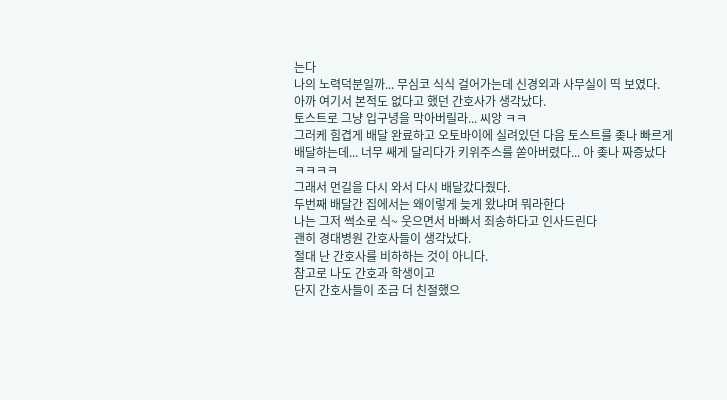는다
나의 노력덕분일까... 무심코 식식 걸어가는데 신경외과 사무실이 띡 보였다. 아까 여기서 본적도 없다고 했던 간호사가 생각났다.
토스트로 그냥 입구녕을 막아버릴라... 씨앙 ㅋㅋ
그러케 힘겹게 배달 완료하고 오토바이에 실려있던 다음 토스트를 좆나 빠르게 배달하는데... 너무 쌔게 달리다가 키위주스를 쏟아버렸다... 아 좆나 짜증났다 ㅋㅋㅋㅋ
그래서 먼길을 다시 와서 다시 배달갔다줬다.
두번째 배달간 집에서는 왜이렇게 늦게 왔냐며 뭐라한다
나는 그저 썩소로 식~ 웃으면서 바빠서 죄송하다고 인사드린다
괜히 경대병원 간호사들이 생각났다.
절대 난 간호사를 비하하는 것이 아니다.
참고로 나도 간호과 학생이고
단지 간호사들이 조금 더 친절했으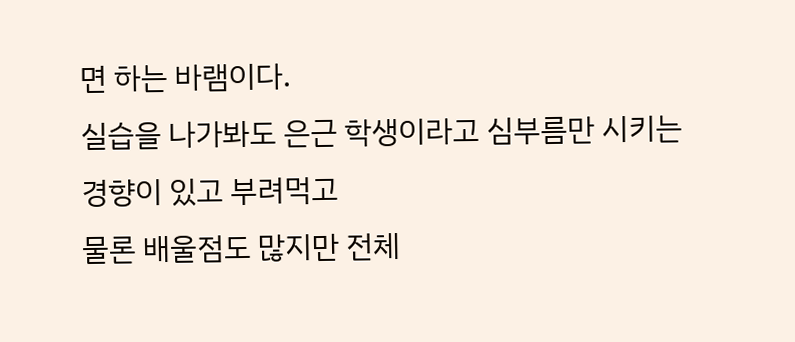면 하는 바램이다.
실습을 나가봐도 은근 학생이라고 심부름만 시키는 경향이 있고 부려먹고
물론 배울점도 많지만 전체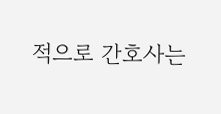적으로 간호사는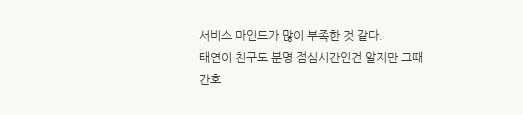서비스 마인드가 많이 부족한 것 같다.
태연이 친구도 분명 점심시간인건 알지만 그때 간호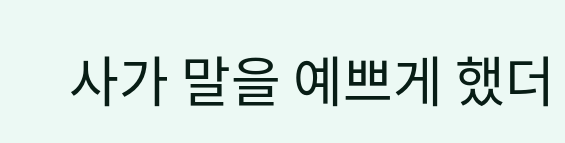사가 말을 예쁘게 했더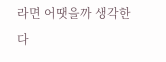라면 어땟을까 생각한다